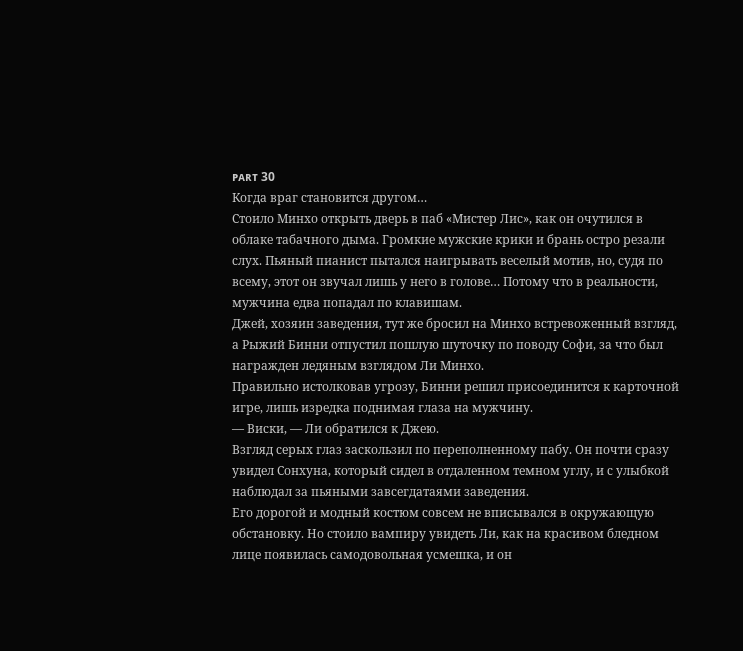ᴘᴀʀᴛ 30
Когда враг становится другом…
Стоило Минхо открыть дверь в паб «Мистер Лис», как он очутился в облаке табачного дыма. Громкие мужские крики и брань остро резали слух. Пьяный пианист пытался наигрывать веселый мотив, но, судя по всему, этот он звучал лишь у него в голове… Потому что в реальности, мужчина едва попадал по клавишам.
Джей, хозяин заведения, тут же бросил на Минхо встревоженный взгляд, а Рыжий Бинни отпустил пошлую шуточку по поводу Софи, за что был награжден ледяным взглядом Ли Минхо.
Правильно истолковав угрозу, Бинни решил присоединится к карточной игре, лишь изредка поднимая глаза на мужчину.
— Виски, — Ли обратился к Джею.
Взгляд серых глаз заскользил по переполненному пабу. Он почти сразу увидел Сонхуна, который сидел в отдаленном темном углу, и с улыбкой наблюдал за пьяными завсегдатаями заведения.
Его дорогой и модный костюм совсем не вписывался в окружающую обстановку. Но стоило вампиру увидеть Ли, как на красивом бледном лице появилась самодовольная усмешка, и он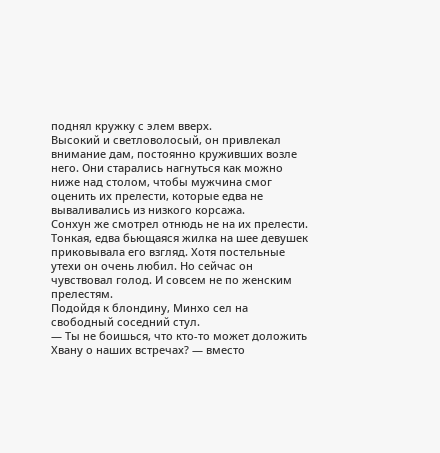поднял кружку с элем вверх.
Высокий и светловолосый, он привлекал внимание дам, постоянно круживших возле него. Они старались нагнуться как можно ниже над столом, чтобы мужчина смог оценить их прелести, которые едва не вываливались из низкого корсажа.
Сонхун же смотрел отнюдь не на их прелести. Тонкая, едва бьющаяся жилка на шее девушек приковывала его взгляд. Хотя постельные утехи он очень любил. Но сейчас он чувствовал голод. И совсем не по женским прелестям.
Подойдя к блондину, Минхо сел на свободный соседний стул.
— Ты не боишься, что кто-то может доложить Хвану о наших встречах? — вместо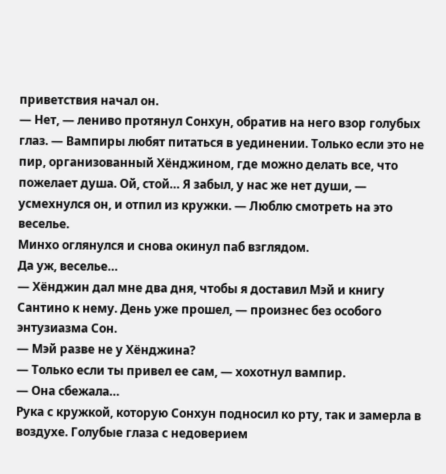приветствия начал он.
— Нет, — лениво протянул Сонхун, обратив на него взор голубых глаз. — Вампиры любят питаться в уединении. Только если это не пир, организованный Хёнджином, где можно делать все, что пожелает душа. Ой, стой… Я забыл, у нас же нет души, — усмехнулся он, и отпил из кружки. — Люблю смотреть на это веселье.
Минхо оглянулся и снова окинул паб взглядом.
Да уж, веселье…
— Хёнджин дал мне два дня, чтобы я доставил Мэй и книгу Сантино к нему. День уже прошел, — произнес без особого энтузиазма Сон.
— Мэй разве не у Хёнджина?
— Только если ты привел ее сам, — хохотнул вампир.
— Она сбежала…
Рука с кружкой, которую Сонхун подносил ко рту, так и замерла в воздухе. Голубые глаза с недоверием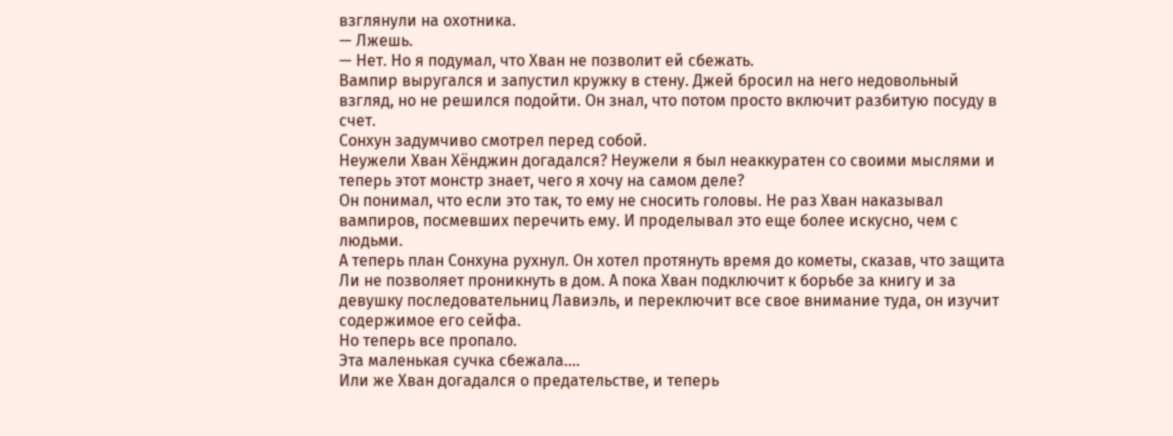взглянули на охотника.
— Лжешь.
— Нет. Но я подумал, что Хван не позволит ей сбежать.
Вампир выругался и запустил кружку в стену. Джей бросил на него недовольный взгляд, но не решился подойти. Он знал, что потом просто включит разбитую посуду в счет.
Сонхун задумчиво смотрел перед собой.
Неужели Хван Хёнджин догадался? Неужели я был неаккуратен со своими мыслями и теперь этот монстр знает, чего я хочу на самом деле?
Он понимал, что если это так, то ему не сносить головы. Не раз Хван наказывал вампиров, посмевших перечить ему. И проделывал это еще более искусно, чем с людьми.
А теперь план Сонхуна рухнул. Он хотел протянуть время до кометы, сказав, что защита Ли не позволяет проникнуть в дом. А пока Хван подключит к борьбе за книгу и за девушку последовательниц Лавиэль, и переключит все свое внимание туда, он изучит содержимое его сейфа.
Но теперь все пропало.
Эта маленькая сучка сбежала….
Или же Хван догадался о предательстве, и теперь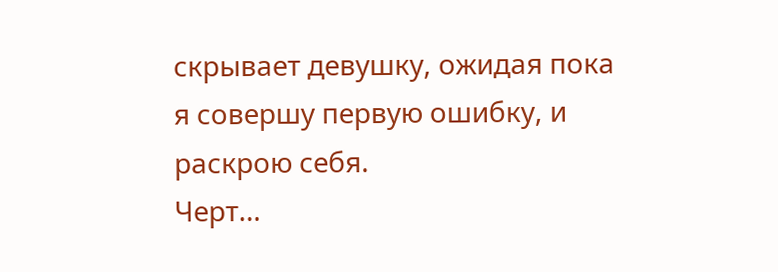скрывает девушку, ожидая пока я совершу первую ошибку, и раскрою себя.
Черт…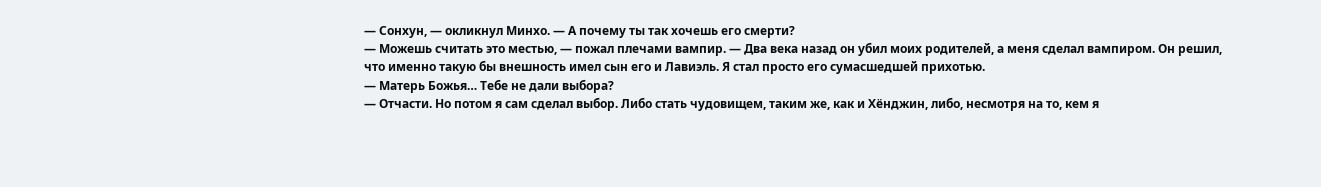— Сонхун, — окликнул Минхо. — А почему ты так хочешь его смерти?
— Можешь считать это местью, — пожал плечами вампир. — Два века назад он убил моих родителей, а меня сделал вампиром. Он решил, что именно такую бы внешность имел сын его и Лавиэль. Я стал просто его сумасшедшей прихотью.
— Матерь Божья… Тебе не дали выбора?
— Отчасти. Но потом я сам сделал выбор. Либо стать чудовищем, таким же, как и Хёнджин, либо, несмотря на то, кем я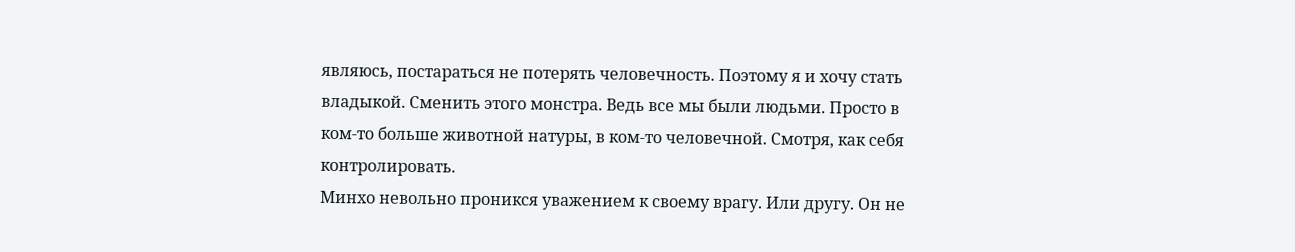являюсь, постараться не потерять человечность. Поэтому я и хочу стать владыкой. Сменить этого монстра. Ведь все мы были людьми. Просто в ком-то больше животной натуры, в ком-то человечной. Смотря, как себя контролировать.
Минхо невольно проникся уважением к своему врагу. Или другу. Он не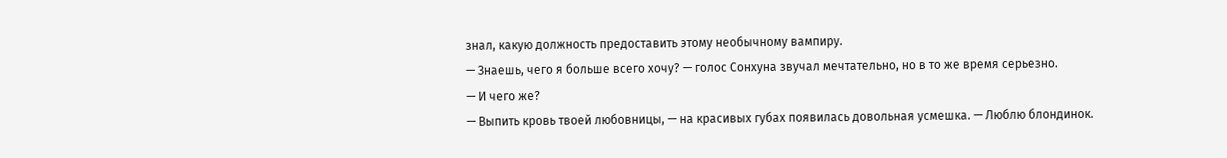знал, какую должность предоставить этому необычному вампиру.
— Знаешь, чего я больше всего хочу? — голос Сонхуна звучал мечтательно, но в то же время серьезно.
— И чего же?
— Выпить кровь твоей любовницы, — на красивых губах появилась довольная усмешка. — Люблю блондинок.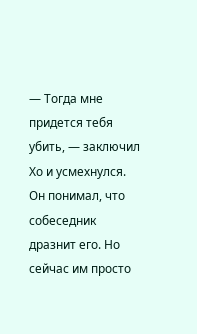— Тогда мне придется тебя убить, — заключил Хо и усмехнулся.
Он понимал, что собеседник дразнит его. Но сейчас им просто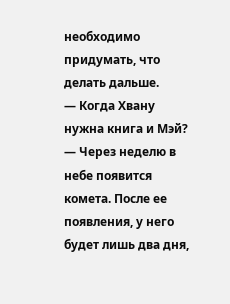необходимо придумать, что делать дальше.
— Когда Хвану нужна книга и Мэй?
— Через неделю в небе появится комета. После ее появления, у него будет лишь два дня,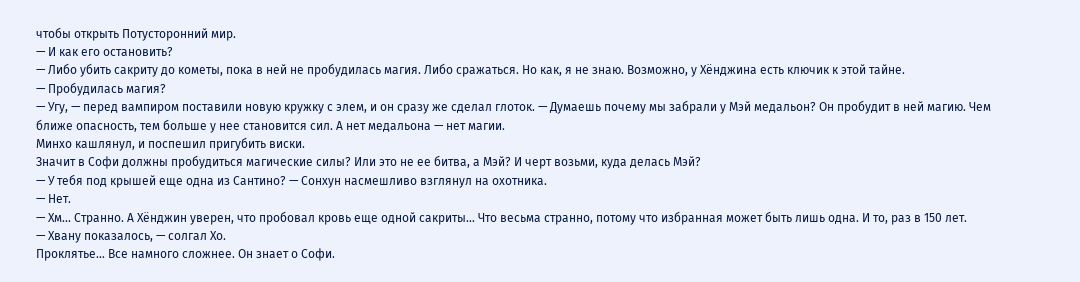чтобы открыть Потусторонний мир.
— И как его остановить?
— Либо убить сакриту до кометы, пока в ней не пробудилась магия. Либо сражаться. Но как, я не знаю. Возможно, у Хёнджина есть ключик к этой тайне.
— Пробудилась магия?
— Угу, — перед вампиром поставили новую кружку с элем, и он сразу же сделал глоток. — Думаешь почему мы забрали у Мэй медальон? Он пробудит в ней магию. Чем ближе опасность, тем больше у нее становится сил. А нет медальона — нет магии.
Минхо кашлянул, и поспешил пригубить виски.
Значит в Софи должны пробудиться магические силы? Или это не ее битва, а Мэй? И черт возьми, куда делась Мэй?
— У тебя под крышей еще одна из Сантино? — Сонхун насмешливо взглянул на охотника.
— Нет.
— Хм… Странно. А Хёнджин уверен, что пробовал кровь еще одной сакриты… Что весьма странно, потому что избранная может быть лишь одна. И то, раз в 150 лет.
— Хвану показалось, — солгал Хо.
Проклятье… Все намного сложнее. Он знает о Софи.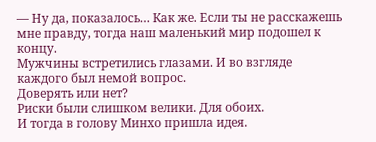— Ну да, показалось… Как же. Если ты не расскажешь мне правду, тогда наш маленький мир подошел к концу.
Мужчины встретились глазами. И во взгляде каждого был немой вопрос.
Доверять или нет?
Риски были слишком велики. Для обоих.
И тогда в голову Минхо пришла идея.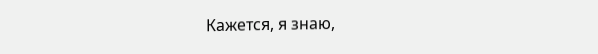Кажется, я знаю,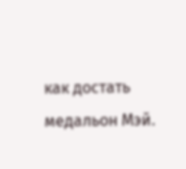как достать медальон Мэй.